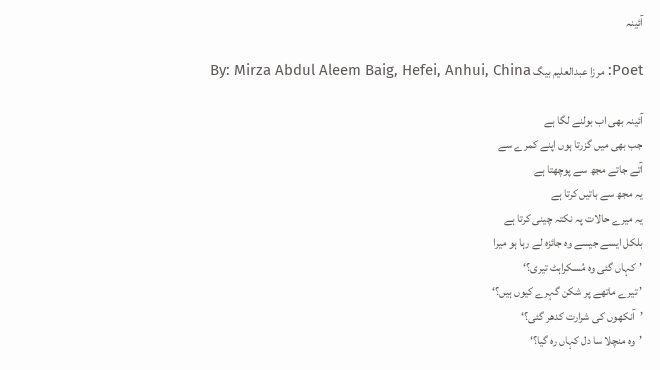آئینہ

Poet: مرزا عبدالعلیم بیگ By: Mirza Abdul Aleem Baig, Hefei, Anhui, China

آئینہ بھی اب بولنے لگا ہے
جب بھی میں گزرتا ہوں اپنے کمرے سے
آتے جاتے مجھ سے پوچھتا ہے
یہ مجھ سے باتیں کرتا ہے
یہ میرے حالات پہ نکتہ چینی کرتا ہے
بلکل ایسے جیسے وہ جائزہ لے رہا ہو میرا
’کہاں گئی وہ مُسکراہٹ تیری؟‘
’ تیرے ماتھے پر شکن گہرے کیوں ہیں؟‘
’آنکھوں کی شرارت کدھر گئی؟‘
’وہ منچلا سا دل کہاں رہ گیا؟‘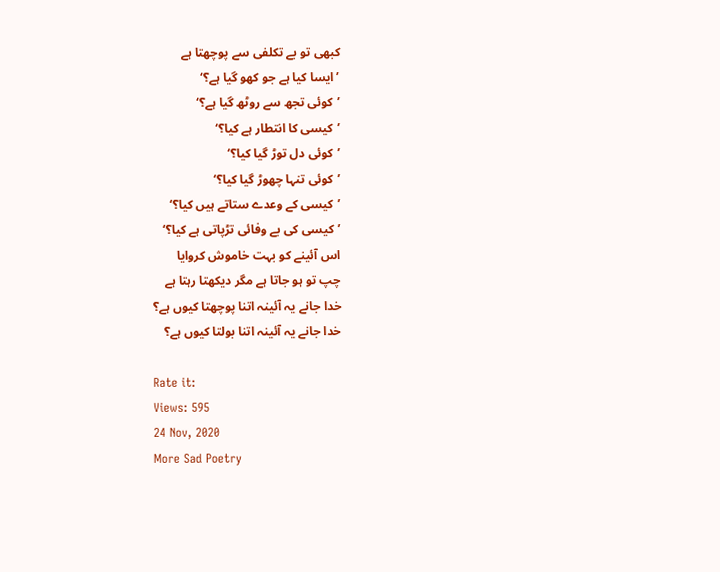کبھی تو بے تکلفی سے پوچھتا ہے
’ایسا کیا ہے جو کھو گیا ہے؟‘
’کوئی تجھ سے روٹھ گیا ہے؟‘
’کیسی کا انتطار ہے کیا؟‘
’کوئی دل توڑ گیا کیا؟‘
’کوئی تنہا چھوڑ گیا کیا؟‘
’کیسی کے وعدے ستاتے ہیں کیا؟‘
’کیسی کی بے وفائی تڑپاتی ہے کیا؟‘
اس آئینے کو بہت خاموش کروایا
چپ تو ہو جاتا ہے مگر دیکھتا رہتا ہے
خدا جانے یہ آئینہ اتنا پوچھتا کیوں ہے؟
خدا جانے یہ آئینہ اتنا بولتا کیوں ہے؟

Rate it:
Views: 595
24 Nov, 2020
More Sad Poetry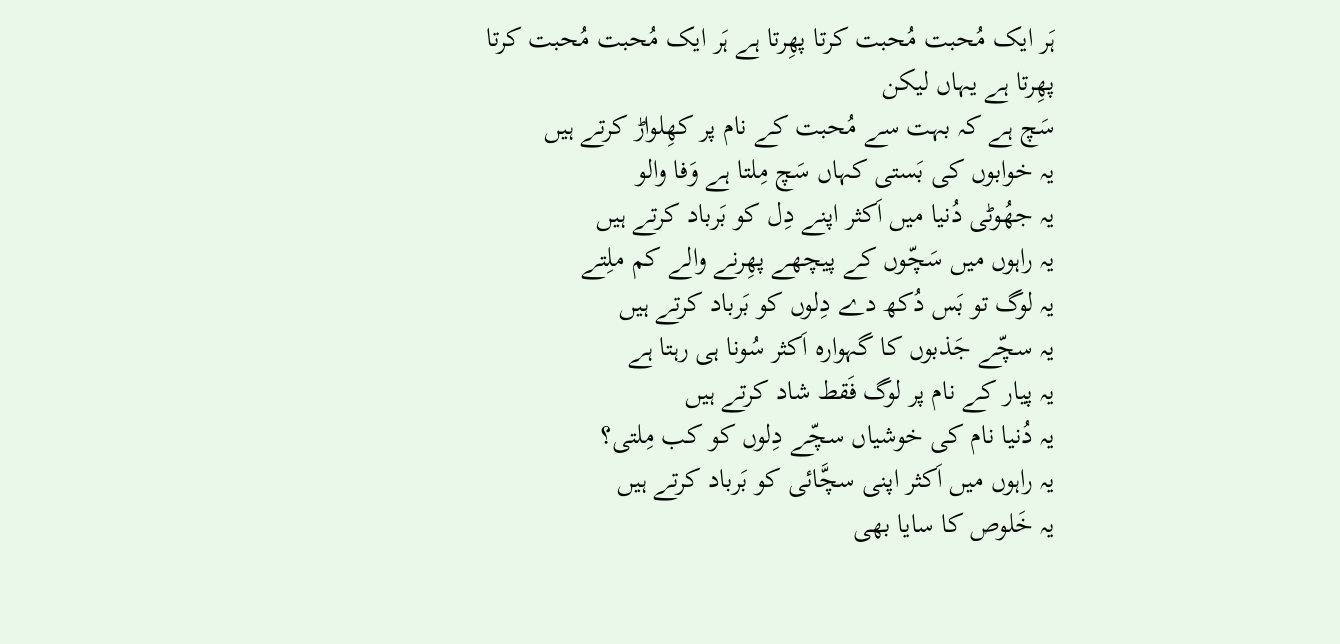ہَر ایک مُحبت مُحبت کرتا پھِرتا ہے ہَر ایک مُحبت مُحبت کرتا پھِرتا ہے یہاں لیکن
سَچ ہے کہ بہت سے مُحبت کے نام پر کھِلواڑ کرتے ہیں
یہ خوابوں کی بَستی کہاں سَچ مِلتا ہے وَفا والو
یہ جھُوٹی دُنیا میں اَکثر اپنے دِل کو بَرباد کرتے ہیں
یہ راہوں میں سَچّوں کے پیچھے پھِرنے والے کم ملِتے
یہ لوگ تو بَس دُکھ دے دِلوں کو بَرباد کرتے ہیں
یہ سچّے جَذبوں کا گہوارہ اَکثر سُونا ہی رہتا ہے
یہ پیار کے نام پر لوگ فَقط شاد کرتے ہیں
یہ دُنیا نام کی خوشیاں سچّے دِلوں کو کب مِلتی؟
یہ راہوں میں اَکثر اپنی سچَّائی کو بَرباد کرتے ہیں
یہ خَلوص کا سایا بھی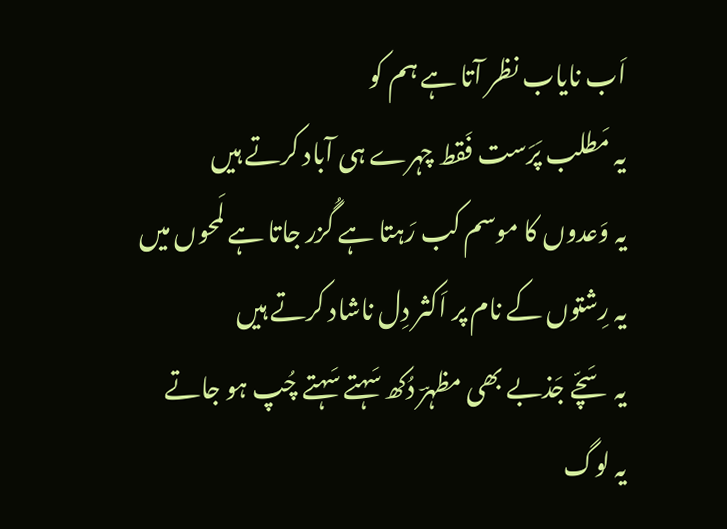اَب نایاب نظر آتا ہے ہم کو
یہ مَطلب پَرَست فَقط چہرے ہی آباد کرتے ہیں
یہ وَعدوں کا موسم کب رَہتا ہے گُزر جاتا ہے لَمحوں میں
یہ رِشتوں کے نام پر اَکثر دِل ناشاد کرتے ہیں
یہ سَچّے جَذبے بھی مظہرؔ دُکھ سَہتے سَہتے چُپ ہو جاتے
یہ لوگ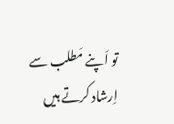تو اَپنے مَطلب سے اِرشاد کرتے ہیں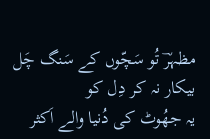مظہرؔ تُو سَچّوں کے سَنگ چَل بیکار نہ کر دِل کو
یہ جھُوٹ کی دُنیا والے اَکثر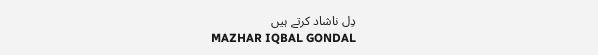دِل ناشاد کرتے ہیں
MAZHAR IQBAL GONDAL